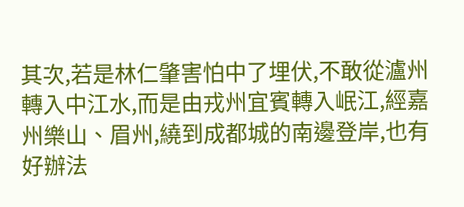其次,若是林仁肇害怕中了埋伏,不敢從瀘州轉入中江水,而是由戎州宜賓轉入岷江,經嘉州樂山、眉州,繞到成都城的南邊登岸,也有好辦法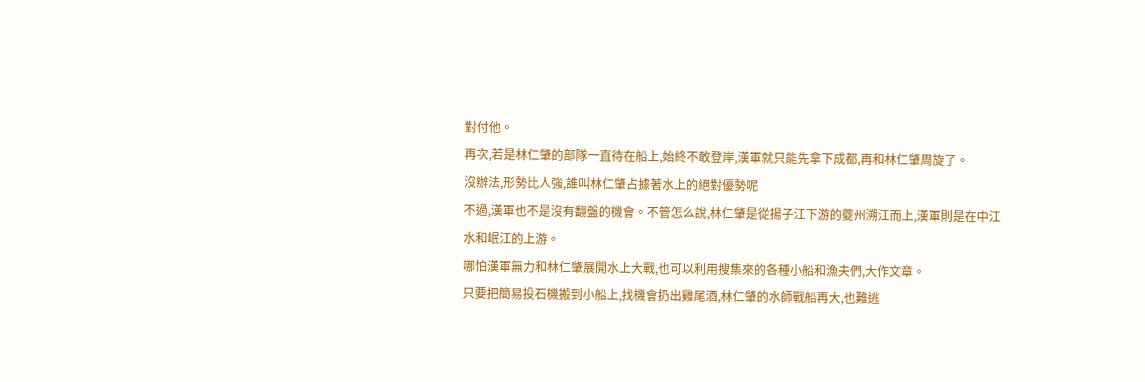對付他。
再次,若是林仁肇的部隊一直待在船上,始終不敢登岸,漢軍就只能先拿下成都,再和林仁肇周旋了。
沒辦法,形勢比人強,誰叫林仁肇占據著水上的絕對優勢呢
不過,漢軍也不是沒有翻盤的機會。不管怎么說,林仁肇是從揚子江下游的夔州溯江而上,漢軍則是在中江水和岷江的上游。
哪怕漢軍無力和林仁肇展開水上大戰,也可以利用搜集來的各種小船和漁夫們,大作文章。
只要把簡易投石機搬到小船上,找機會扔出雞尾酒,林仁肇的水師戰船再大,也難逃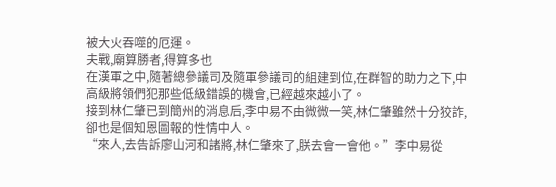被大火吞噬的厄運。
夫戰,廟算勝者,得算多也
在漢軍之中,隨著總參議司及隨軍參議司的組建到位,在群智的助力之下,中高級將領們犯那些低級錯誤的機會,已經越來越小了。
接到林仁肇已到簡州的消息后,李中易不由微微一笑,林仁肇雖然十分狡詐,卻也是個知恩圖報的性情中人。
“來人,去告訴廖山河和諸將,林仁肇來了,朕去會一會他。”李中易從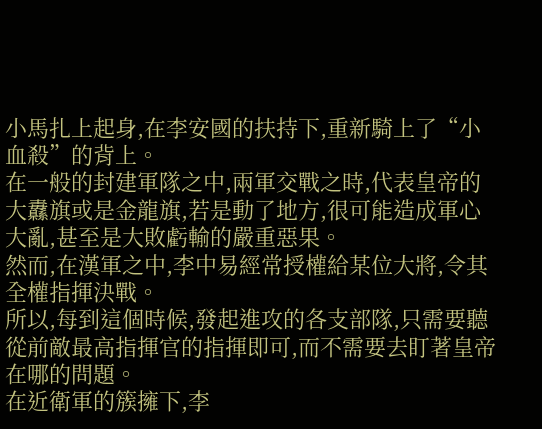小馬扎上起身,在李安國的扶持下,重新騎上了“小血殺”的背上。
在一般的封建軍隊之中,兩軍交戰之時,代表皇帝的大纛旗或是金龍旗,若是動了地方,很可能造成軍心大亂,甚至是大敗虧輸的嚴重惡果。
然而,在漢軍之中,李中易經常授權給某位大將,令其全權指揮決戰。
所以,每到這個時候,發起進攻的各支部隊,只需要聽從前敵最高指揮官的指揮即可,而不需要去盯著皇帝在哪的問題。
在近衛軍的簇擁下,李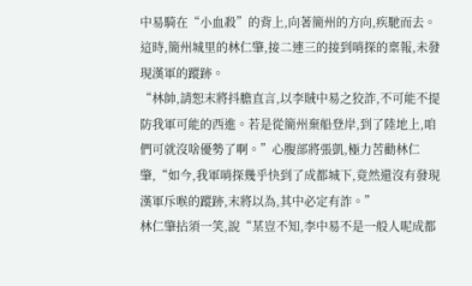中易騎在“小血殺”的背上,向著簡州的方向,疾馳而去。
這時,簡州城里的林仁肇,接二連三的接到哨探的稟報,未發現漢軍的蹤跡。
“林帥,請恕末將抖膽直言,以李賊中易之狡詐,不可能不提防我軍可能的西進。若是從簡州棄船登岸,到了陸地上,咱們可就沒啥優勢了啊。”心腹部將張凱,極力苦勸林仁肇,“如今,我軍哨探幾乎快到了成都城下,竟然還沒有發現漢軍斥喉的蹤跡,末將以為,其中必定有詐。”
林仁肇拈須一笑,說“某豈不知,李中易不是一般人呢成都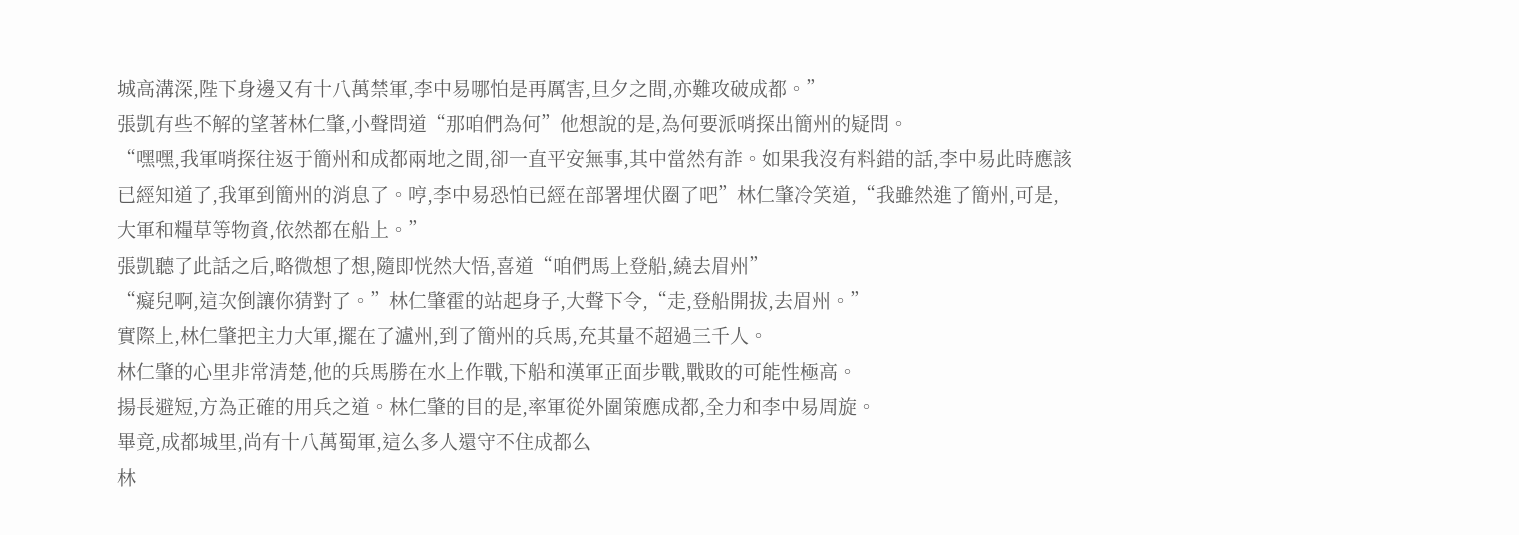城高溝深,陛下身邊又有十八萬禁軍,李中易哪怕是再厲害,旦夕之間,亦難攻破成都。”
張凱有些不解的望著林仁肇,小聲問道“那咱們為何”他想說的是,為何要派哨探出簡州的疑問。
“嘿嘿,我軍哨探往返于簡州和成都兩地之間,卻一直平安無事,其中當然有詐。如果我沒有料錯的話,李中易此時應該已經知道了,我軍到簡州的消息了。哼,李中易恐怕已經在部署埋伏圈了吧”林仁肇冷笑道,“我雖然進了簡州,可是,大軍和糧草等物資,依然都在船上。”
張凱聽了此話之后,略微想了想,隨即恍然大悟,喜道“咱們馬上登船,繞去眉州”
“癡兒啊,這次倒讓你猜對了。”林仁肇霍的站起身子,大聲下令,“走,登船開拔,去眉州。”
實際上,林仁肇把主力大軍,擺在了瀘州,到了簡州的兵馬,充其量不超過三千人。
林仁肇的心里非常清楚,他的兵馬勝在水上作戰,下船和漢軍正面步戰,戰敗的可能性極高。
揚長避短,方為正確的用兵之道。林仁肇的目的是,率軍從外圍策應成都,全力和李中易周旋。
畢竟,成都城里,尚有十八萬蜀軍,這么多人還守不住成都么
林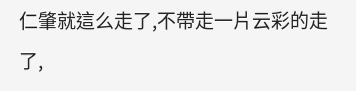仁肇就這么走了,不帶走一片云彩的走了,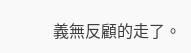義無反顧的走了。